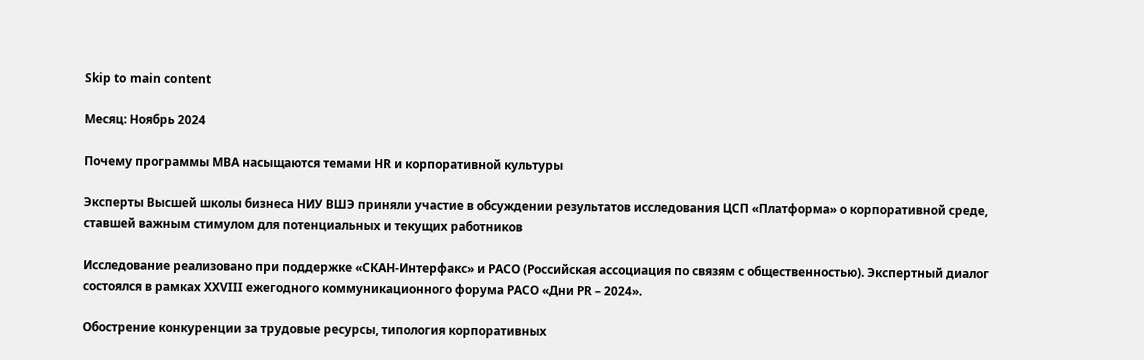Skip to main content

Месяц: Ноябрь 2024

Почему программы MBA насыщаются темами HR и корпоративной культуры

Эксперты Высшей школы бизнеса НИУ ВШЭ приняли участие в обсуждении результатов исследования ЦСП «Платформа» о корпоративной среде, ставшей важным стимулом для потенциальных и текущих работников

Исследование реализовано при поддержке «СКАН-Интерфакс» и РАСО (Российская ассоциация по связям с общественностью). Экспертный диалог состоялся в рамках XXVIII ежегодного коммуникационного форума РАСО «Дни PR – 2024».

Обострение конкуренции за трудовые ресурсы, типология корпоративных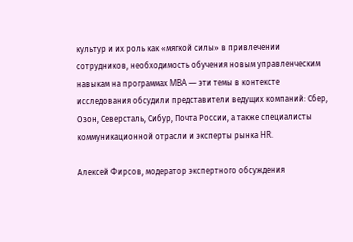культур и их роль как «мягкой силы» в привлечении сотрудников, необходимость обучения новым управленческим навыкам на программах MBA — эти темы в контексте исследования обсудили представители ведущих компаний: Сбер, Озон, Северсталь, Сибур, Почта России, а также специалисты коммуникационной отрасли и эксперты рынка HR.

Алексей Фирсов, модератор экспертного обсуждения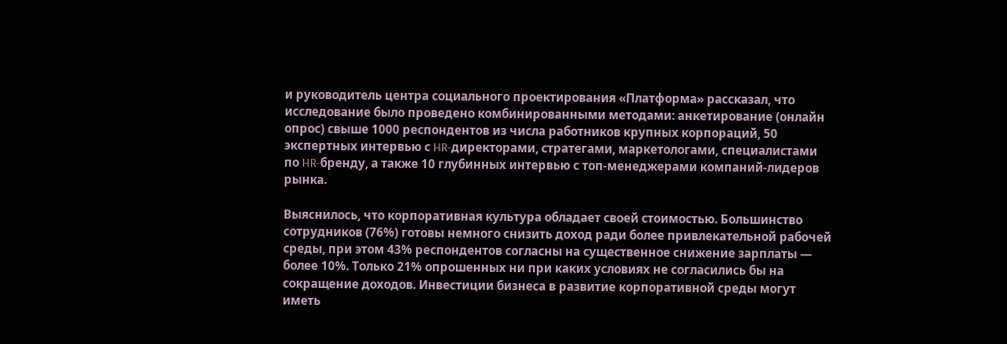и руководитель центра социального проектирования «Платформа» рассказал, что исследование было проведено комбинированными методами: анкетирование (онлайн опрос) свыше 1000 респондентов из числа работников крупных корпораций, 50 экспертных интервью с HR-директорами, стратегами, маркетологами, специалистами по HR-бренду, а также 10 глубинных интервью с топ-менеджерами компаний-лидеров рынка.

Выяснилось, что корпоративная культура обладает своей стоимостью. Большинство сотрудников (76%) готовы немного снизить доход ради более привлекательной рабочей среды, при этом 43% респондентов согласны на существенное снижение зарплаты — более 10%. Только 21% опрошенных ни при каких условиях не согласились бы на сокращение доходов. Инвестиции бизнеса в развитие корпоративной среды могут иметь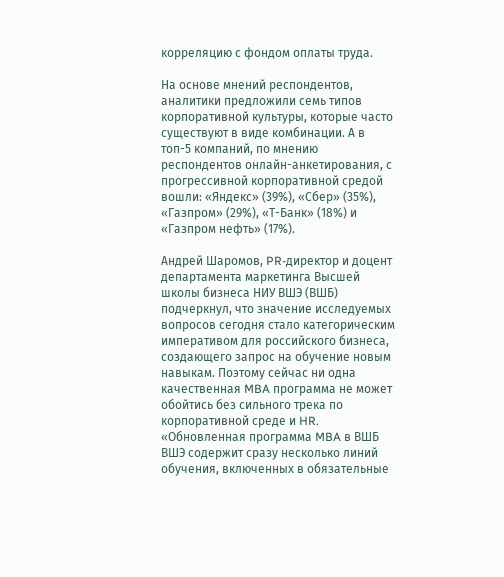корреляцию с фондом оплаты труда.

На основе мнений респондентов, аналитики предложили семь типов корпоративной культуры, которые часто существуют в виде комбинации. А в топ-5 компаний, по мнению респондентов онлайн-анкетирования, с прогрессивной корпоративной средой вошли: «Яндекс» (39%), «Сбер» (35%), «Газпром» (29%), «Т-Банк» (18%) и «Газпром нефть» (17%).

Андрей Шаромов, PR-директор и доцент департамента маркетинга Высшей школы бизнеса НИУ ВШЭ (ВШБ) подчеркнул, что значение исследуемых вопросов сегодня стало категорическим императивом для российского бизнеса, создающего запрос на обучение новым навыкам. Поэтому сейчас ни одна качественная MBA программа не может обойтись без сильного трека по корпоративной среде и HR. «Обновленная программа MBA в ВШБ ВШЭ содержит сразу несколько линий обучения, включенных в обязательные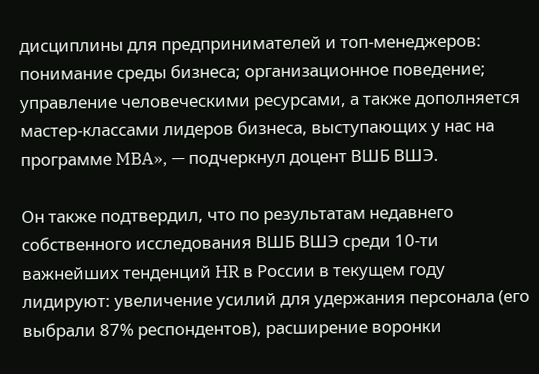дисциплины для предпринимателей и топ-менеджеров: понимание среды бизнеса; организационное поведение; управление человеческими ресурсами, а также дополняется мастер-классами лидеров бизнеса, выступающих у нас на программе MBA», — подчеркнул доцент ВШБ ВШЭ.

Он также подтвердил, что по результатам недавнего собственного исследования ВШБ ВШЭ среди 10-ти важнейших тенденций HR в России в текущем году лидируют: увеличение усилий для удержания персонала (его выбрали 87% респондентов), расширение воронки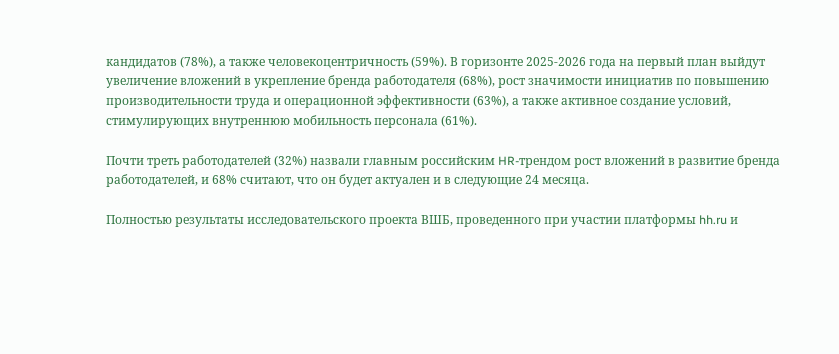кандидатов (78%), а также человекоцентричность (59%). В горизонте 2025-2026 года на первый план выйдут увеличение вложений в укрепление бренда работодателя (68%), рост значимости инициатив по повышению производительности труда и операционной эффективности (63%), а также активное создание условий, стимулирующих внутреннюю мобильность персонала (61%).

Почти треть работодателей (32%) назвали главным российским HR-трендом рост вложений в развитие бренда работодателей, и 68% считают, что он будет актуален и в следующие 24 месяца.

Полностью результаты исследовательского проекта ВШБ, проведенного при участии платформы hh.ru и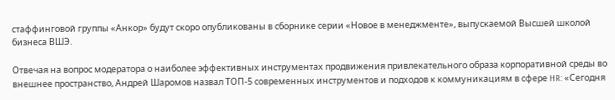стаффинговой группы «Анкор» будут скоро опубликованы в сборнике серии «Новое в менеджменте», выпускаемой Высшей школой бизнеса ВШЭ.

Отвечая на вопрос модератора о наиболее эффективных инструментах продвижения привлекательного образа корпоративной среды во внешнее пространство, Андрей Шаромов назвал ТОП-5 современных инструментов и подходов к коммуникациям в сфере HR: «Сегодня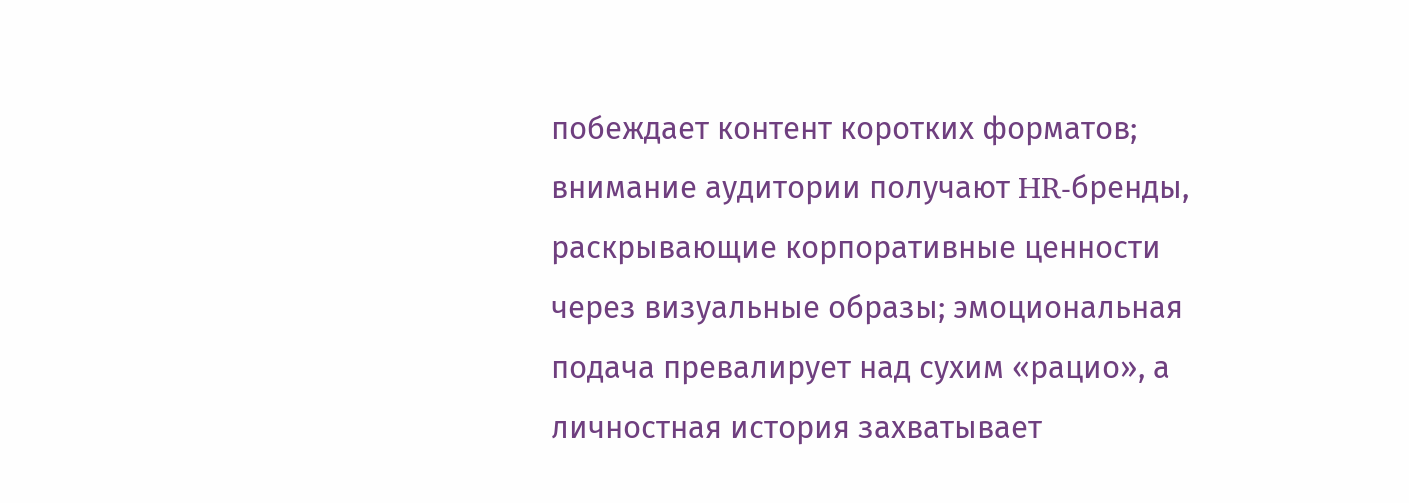побеждает контент коротких форматов; внимание аудитории получают HR-бренды, раскрывающие корпоративные ценности через визуальные образы; эмоциональная подача превалирует над сухим «рацио», а личностная история захватывает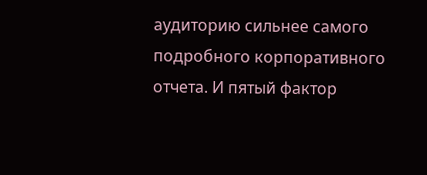аудиторию сильнее самого подробного корпоративного отчета. И пятый фактор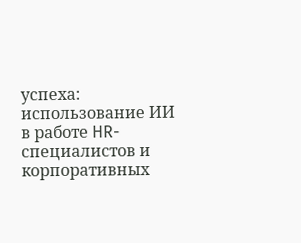успеха: использование ИИ в работе HR-специалистов и корпоративных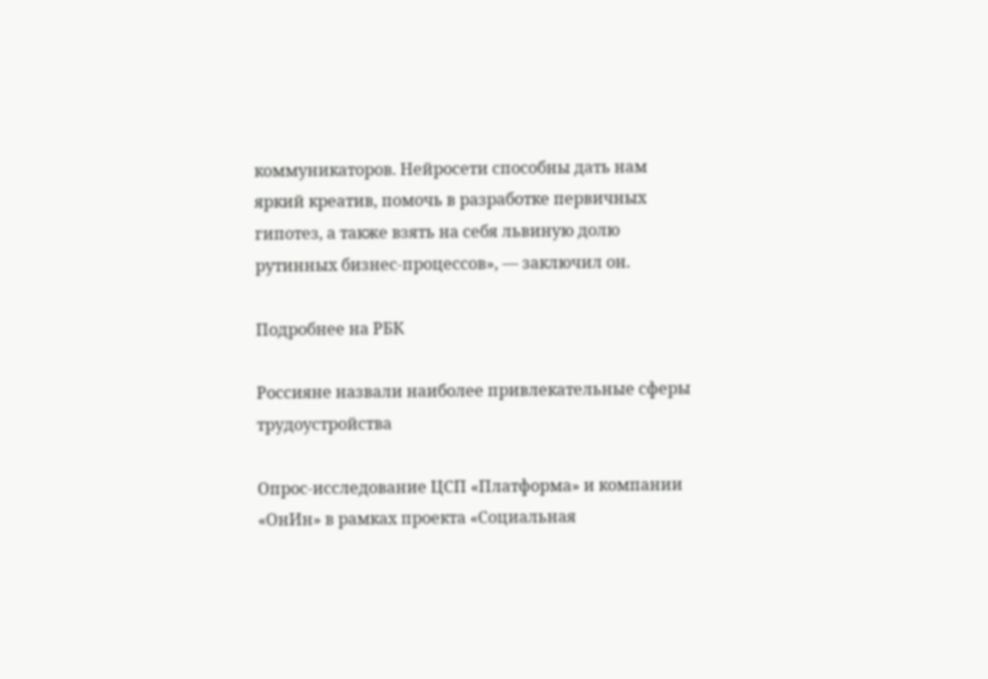коммуникаторов. Нейросети способны дать нам яркий креатив, помочь в разработке первичных гипотез, а также взять на себя львиную долю рутинных бизнес-процессов», — заключил он.

Подробнее на РБК

Россияне назвали наиболее привлекательные сферы трудоустройства

Опрос-исследование ЦСП «Платформа» и компании «ОнИн» в рамках проекта «Социальная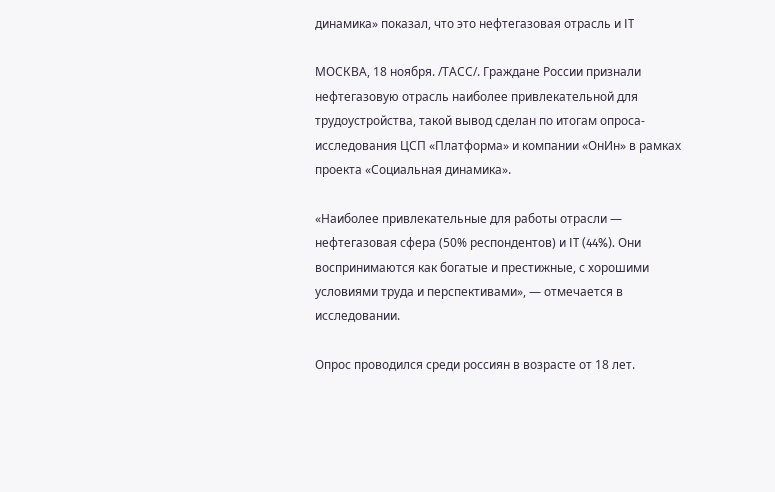динамика» показал, что это нефтегазовая отрасль и IT

МОСКВА, 18 ноября. /ТАСС/. Граждане России признали нефтегазовую отрасль наиболее привлекательной для трудоустройства, такой вывод сделан по итогам опроса-исследования ЦСП «Платформа» и компании «ОнИн» в рамках проекта «Социальная динамика».

«Наиболее привлекательные для работы отрасли — нефтегазовая сфера (50% респондентов) и IT (44%). Они воспринимаются как богатые и престижные, с хорошими условиями труда и перспективами», — отмечается в исследовании.

Опрос проводился среди россиян в возрасте от 18 лет.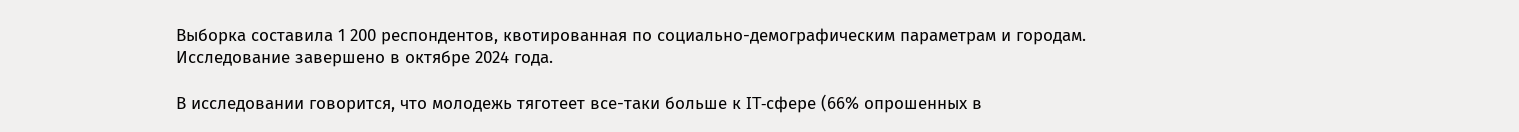Выборка составила 1 200 респондентов, квотированная по социально-демографическим параметрам и городам. Исследование завершено в октябре 2024 года.

В исследовании говорится, что молодежь тяготеет все-таки больше к IT-сфере (66% опрошенных в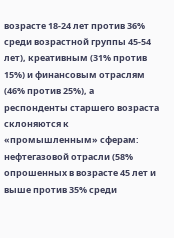возрасте 18-24 лет против 36% среди возрастной группы 45-54 лет), креативным (31% против 15%) и финансовым отраслям (46% против 25%), а респонденты старшего возраста склоняются к «промышленным» сферам: нефтегазовой отрасли (58% опрошенных в возрасте 45 лет и выше против 35% среди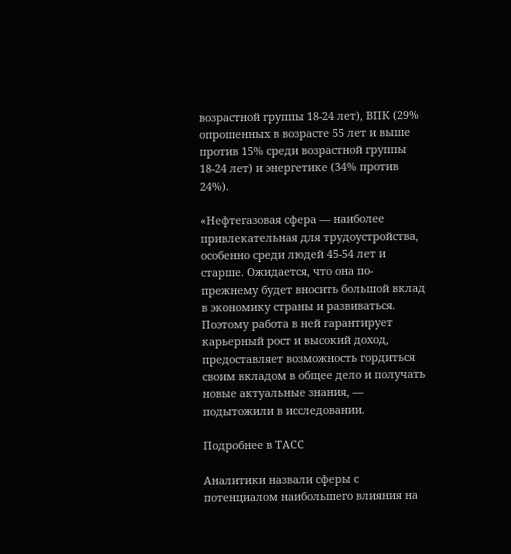возрастной группы 18-24 лет), ВПК (29% опрошенных в возрасте 55 лет и выше против 15% среди возрастной группы 18-24 лет) и энергетике (34% против 24%).

«Нефтегазовая сфера — наиболее привлекательная для трудоустройства, особенно среди людей 45-54 лет и старше. Ожидается, что она по-прежнему будет вносить большой вклад в экономику страны и развиваться. Поэтому работа в ней гарантирует карьерный рост и высокий доход, предоставляет возможность гордиться своим вкладом в общее дело и получать новые актуальные знания, — подытожили в исследовании.

Подробнее в ТАСС

Аналитики назвали сферы с потенциалом наибольшего влияния на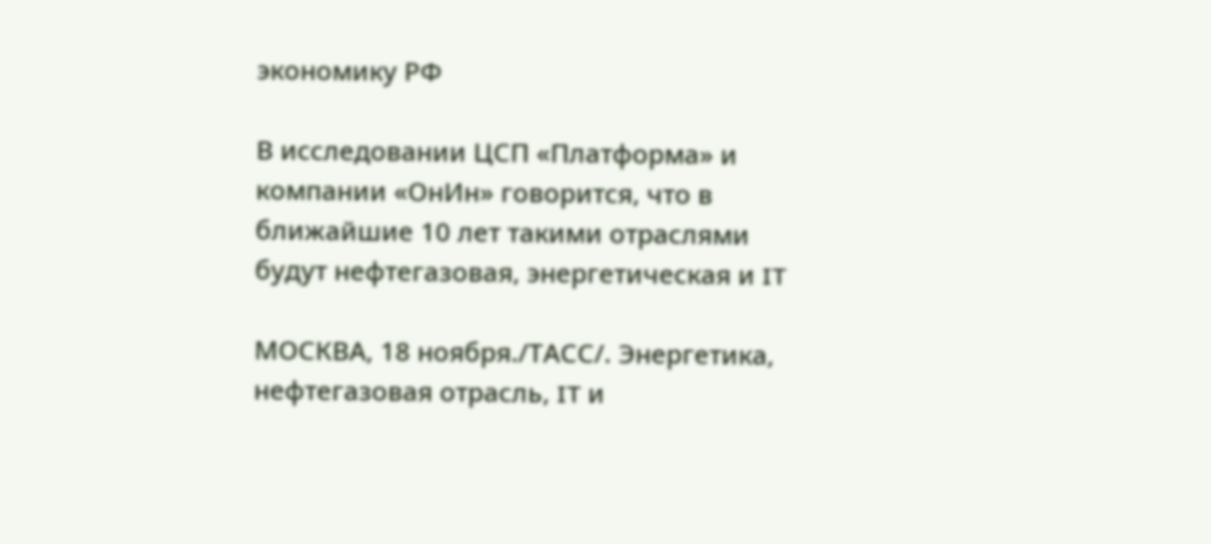экономику РФ

В исследовании ЦСП «Платформа» и компании «ОнИн» говорится, что в ближайшие 10 лет такими отраслями будут нефтегазовая, энергетическая и IT

МОСКВА, 18 ноября./ТАСС/. Энергетика, нефтегазовая отрасль, IT и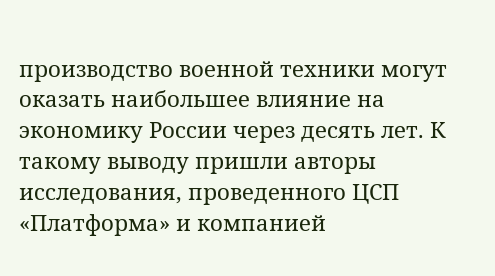производство военной техники могут оказать наибольшее влияние на экономику России через десять лет. К такому выводу пришли авторы исследования, проведенного ЦСП «Платформа» и компанией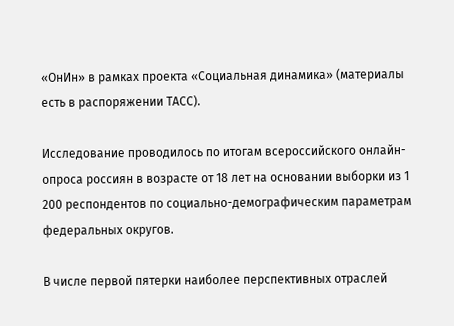«ОнИн» в рамках проекта «Социальная динамика» (материалы есть в распоряжении ТАСС).

Исследование проводилось по итогам всероссийского онлайн-опроса россиян в возрасте от 18 лет на основании выборки из 1 200 респондентов по социально-демографическим параметрам федеральных округов.

В числе первой пятерки наиболее перспективных отраслей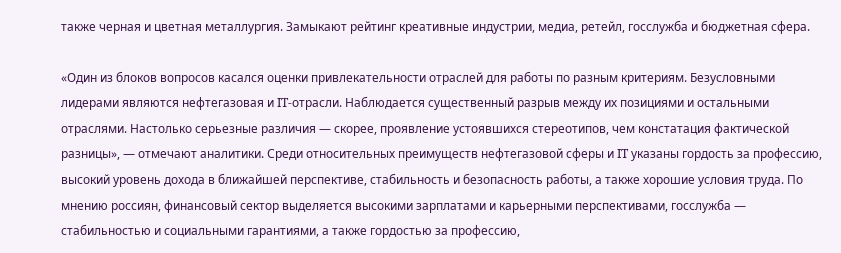также черная и цветная металлургия. Замыкают рейтинг креативные индустрии, медиа, ретейл, госслужба и бюджетная сфера.

«Один из блоков вопросов касался оценки привлекательности отраслей для работы по разным критериям. Безусловными лидерами являются нефтегазовая и IT-отрасли. Наблюдается существенный разрыв между их позициями и остальными отраслями. Настолько серьезные различия — скорее, проявление устоявшихся стереотипов, чем констатация фактической разницы», — отмечают аналитики. Среди относительных преимуществ нефтегазовой сферы и IT указаны гордость за профессию, высокий уровень дохода в ближайшей перспективе, стабильность и безопасность работы, а также хорошие условия труда. По мнению россиян, финансовый сектор выделяется высокими зарплатами и карьерными перспективами, госслужба — стабильностью и социальными гарантиями, а также гордостью за профессию,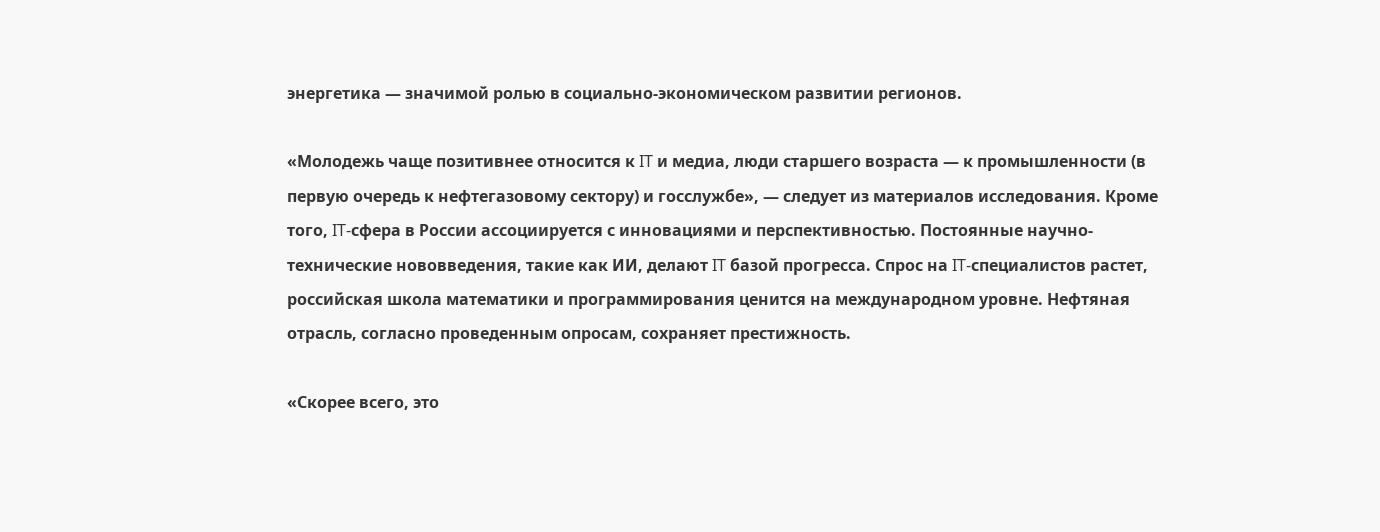энергетика — значимой ролью в социально-экономическом развитии регионов.

«Молодежь чаще позитивнее относится к IT и медиа, люди старшего возраста — к промышленности (в первую очередь к нефтегазовому сектору) и госслужбе», — следует из материалов исследования. Кроме того, IT-сфера в России ассоциируется с инновациями и перспективностью. Постоянные научно-технические нововведения, такие как ИИ, делают IT базой прогресса. Спрос на IT-специалистов растет, российская школа математики и программирования ценится на международном уровне. Нефтяная отрасль, согласно проведенным опросам, сохраняет престижность.

«Скорее всего, это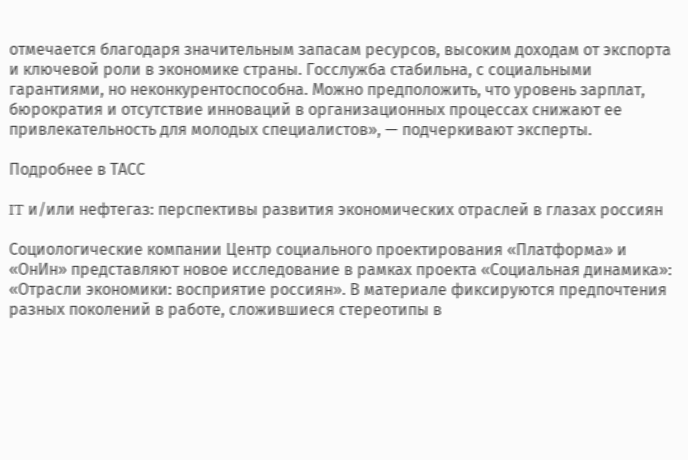отмечается благодаря значительным запасам ресурсов, высоким доходам от экспорта и ключевой роли в экономике страны. Госслужба стабильна, с социальными гарантиями, но неконкурентоспособна. Можно предположить, что уровень зарплат, бюрократия и отсутствие инноваций в организационных процессах снижают ее привлекательность для молодых специалистов», — подчеркивают эксперты.

Подробнее в ТАСС

IT и/или нефтегаз: перспективы развития экономических отраслей в глазах россиян

Социологические компании Центр социального проектирования «Платформа» и «ОнИн» представляют новое исследование в рамках проекта «Социальная динамика»: «Отрасли экономики: восприятие россиян». В материале фиксируются предпочтения разных поколений в работе, сложившиеся стереотипы в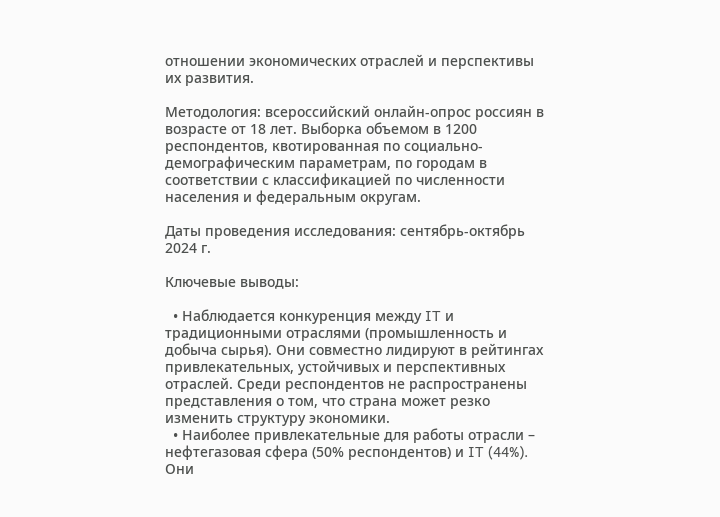отношении экономических отраслей и перспективы их развития.

Методология: всероссийский онлайн-опрос россиян в возрасте от 18 лет. Выборка объемом в 1200 респондентов, квотированная по социально-демографическим параметрам, по городам в соответствии с классификацией по численности населения и федеральным округам.

Даты проведения исследования: сентябрь-октябрь 2024 г.

Ключевые выводы:

  • Наблюдается конкуренция между IT и традиционными отраслями (промышленность и добыча сырья). Они совместно лидируют в рейтингах привлекательных, устойчивых и перспективных отраслей. Среди респондентов не распространены представления о том, что страна может резко изменить структуру экономики.
  • Наиболее привлекательные для работы отрасли – нефтегазовая сфера (50% респондентов) и IT (44%). Они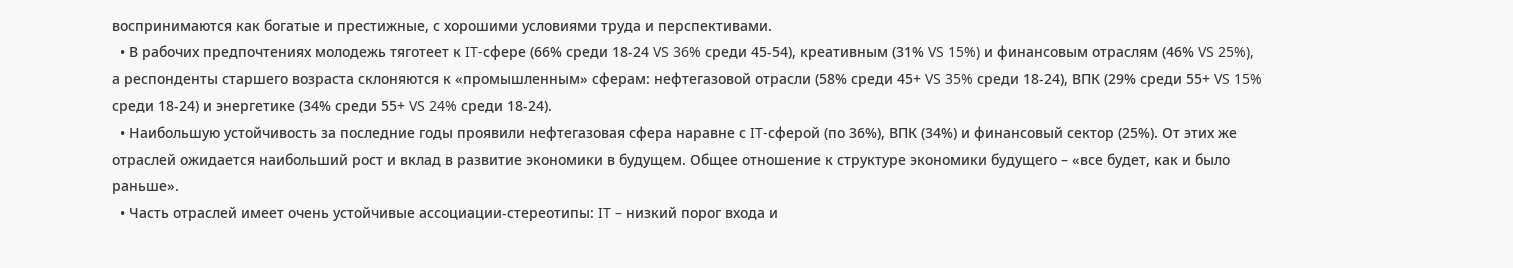воспринимаются как богатые и престижные, с хорошими условиями труда и перспективами.
  • В рабочих предпочтениях молодежь тяготеет к IT-сфере (66% среди 18-24 VS 36% среди 45-54), креативным (31% VS 15%) и финансовым отраслям (46% VS 25%), а респонденты старшего возраста склоняются к «промышленным» сферам: нефтегазовой отрасли (58% среди 45+ VS 35% среди 18-24), ВПК (29% среди 55+ VS 15% среди 18-24) и энергетике (34% среди 55+ VS 24% среди 18-24).
  • Наибольшую устойчивость за последние годы проявили нефтегазовая сфера наравне с IT-сферой (по 36%), ВПК (34%) и финансовый сектор (25%). От этих же отраслей ожидается наибольший рост и вклад в развитие экономики в будущем. Общее отношение к структуре экономики будущего – «все будет, как и было раньше».
  • Часть отраслей имеет очень устойчивые ассоциации-стереотипы: IT – низкий порог входа и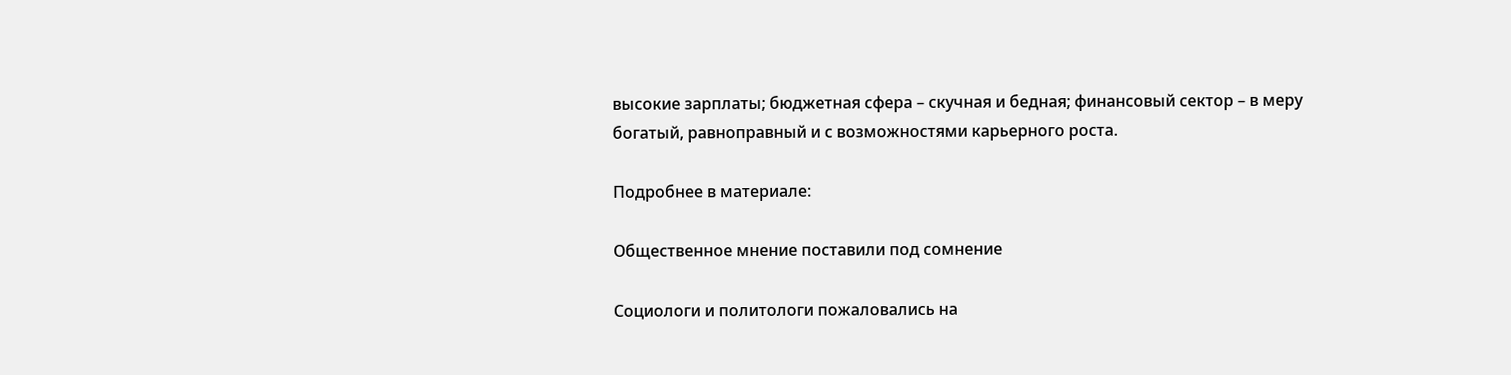высокие зарплаты; бюджетная сфера – скучная и бедная; финансовый сектор – в меру богатый, равноправный и с возможностями карьерного роста.

Подробнее в материале:

Общественное мнение поставили под сомнение

Социологи и политологи пожаловались на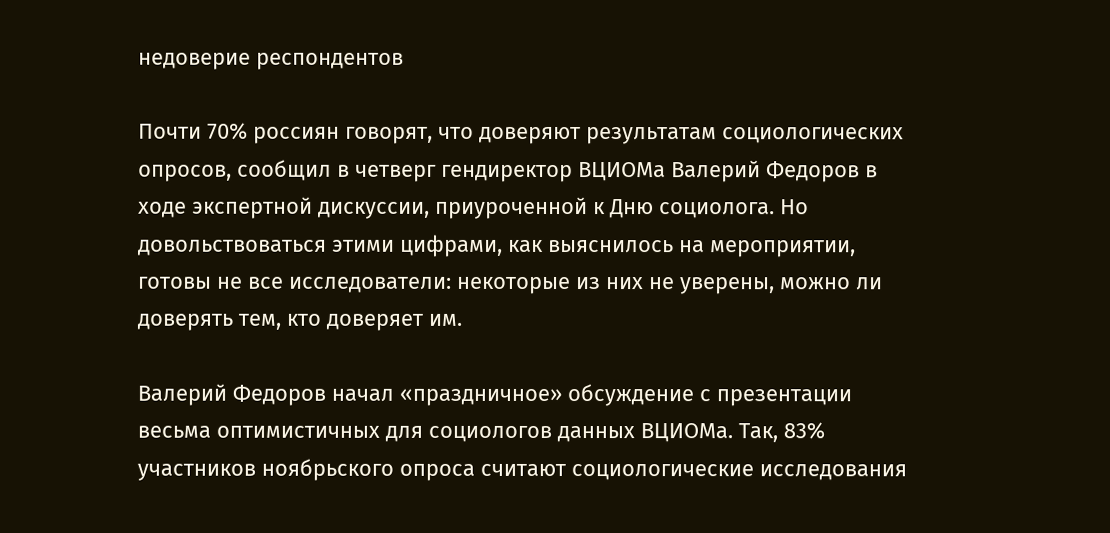недоверие респондентов

Почти 70% россиян говорят, что доверяют результатам социологических опросов, сообщил в четверг гендиректор ВЦИОМа Валерий Федоров в ходе экспертной дискуссии, приуроченной к Дню социолога. Но довольствоваться этими цифрами, как выяснилось на мероприятии, готовы не все исследователи: некоторые из них не уверены, можно ли доверять тем, кто доверяет им.

Валерий Федоров начал «праздничное» обсуждение с презентации весьма оптимистичных для социологов данных ВЦИОМа. Так, 83% участников ноябрьского опроса считают социологические исследования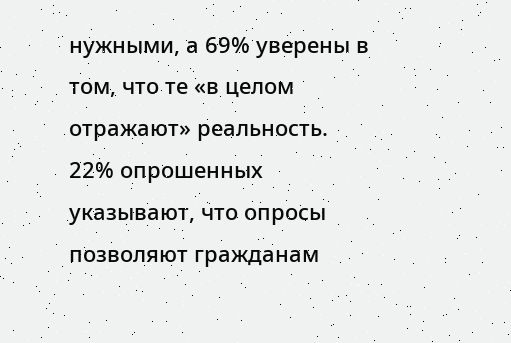нужными, а 69% уверены в том, что те «в целом отражают» реальность. 22% опрошенных указывают, что опросы позволяют гражданам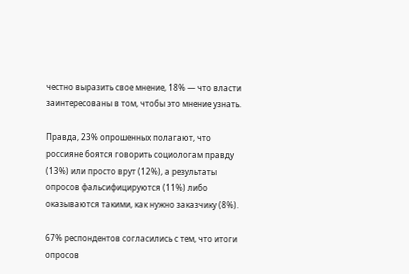честно выразить свое мнение, 18% — что власти заинтересованы в том, чтобы это мнение узнать.

Правда, 23% опрошенных полагают, что россияне боятся говорить социологам правду (13%) или просто врут (12%), а результаты опросов фальсифицируются (11%) либо оказываются такими, как нужно заказчику (8%).

67% респондентов согласились с тем, что итоги опросов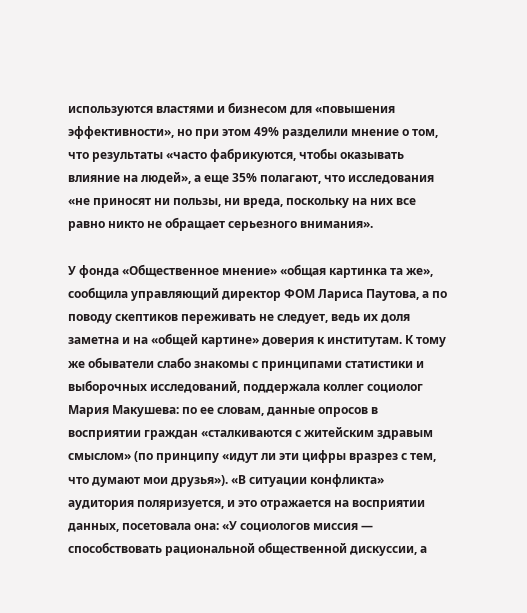используются властями и бизнесом для «повышения эффективности», но при этом 49% разделили мнение о том, что результаты «часто фабрикуются, чтобы оказывать влияние на людей», а еще 35% полагают, что исследования «не приносят ни пользы, ни вреда, поскольку на них все равно никто не обращает серьезного внимания».

У фонда «Общественное мнение» «общая картинка та же», сообщила управляющий директор ФОМ Лариса Паутова, а по поводу скептиков переживать не следует, ведь их доля заметна и на «общей картине» доверия к институтам. К тому же обыватели слабо знакомы с принципами статистики и выборочных исследований, поддержала коллег социолог Мария Макушева: по ее словам, данные опросов в восприятии граждан «сталкиваются с житейским здравым смыслом» (по принципу «идут ли эти цифры вразрез с тем, что думают мои друзья»). «В ситуации конфликта» аудитория поляризуется, и это отражается на восприятии данных, посетовала она: «У социологов миссия — способствовать рациональной общественной дискуссии, а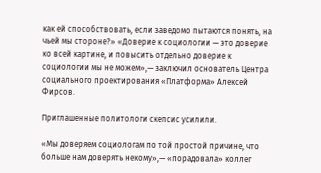как ей способствовать, если заведомо пытаются понять, на чьей мы стороне?» «Доверие к социологии — это доверие ко всей картине, и повысить отдельно доверие к социологии мы не можем»,— заключил основатель Центра социального проектирования «Платформа» Алексей Фирсов.

Приглашенные политологи скепсис усилили.

«Мы доверяем социологам по той простой причине, что больше нам доверять некому»,— «порадовала» коллег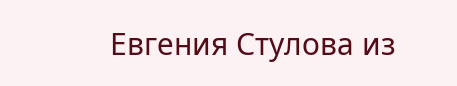Евгения Стулова из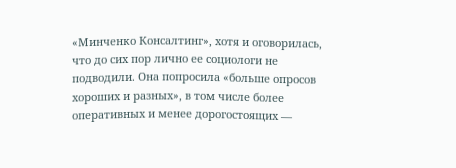«Минченко Консалтинг», хотя и оговорилась, что до сих пор лично ее социологи не подводили. Она попросила «больше опросов хороших и разных», в том числе более оперативных и менее дорогостоящих —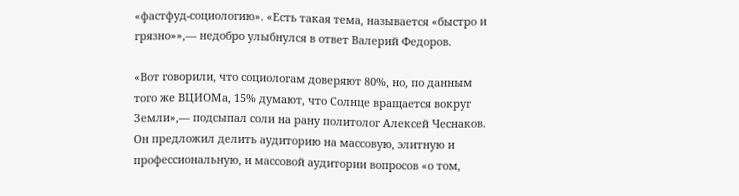«фастфуд-социологию». «Есть такая тема, называется «быстро и грязно»»,— недобро улыбнулся в ответ Валерий Федоров.

«Вот говорили, что социологам доверяют 80%, но, по данным того же ВЦИОМа, 15% думают, что Солнце вращается вокруг Земли»,— подсыпал соли на рану политолог Алексей Чеснаков. Он предложил делить аудиторию на массовую, элитную и профессиональную, и массовой аудитории вопросов «о том,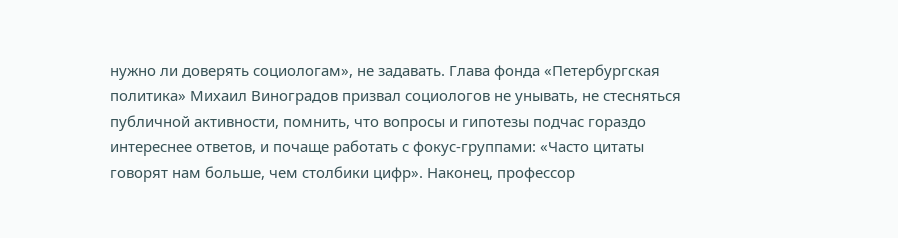нужно ли доверять социологам», не задавать. Глава фонда «Петербургская политика» Михаил Виноградов призвал социологов не унывать, не стесняться публичной активности, помнить, что вопросы и гипотезы подчас гораздо интереснее ответов, и почаще работать с фокус-группами: «Часто цитаты говорят нам больше, чем столбики цифр». Наконец, профессор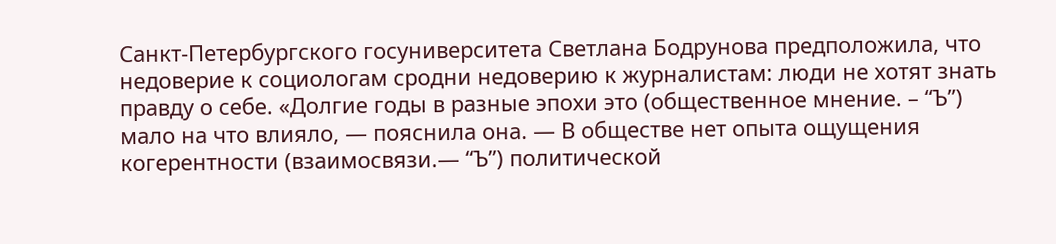Санкт-Петербургского госуниверситета Светлана Бодрунова предположила, что недоверие к социологам сродни недоверию к журналистам: люди не хотят знать правду о себе. «Долгие годы в разные эпохи это (общественное мнение. – “Ъ”) мало на что влияло, — пояснила она. — В обществе нет опыта ощущения когерентности (взаимосвязи.— “Ъ”) политической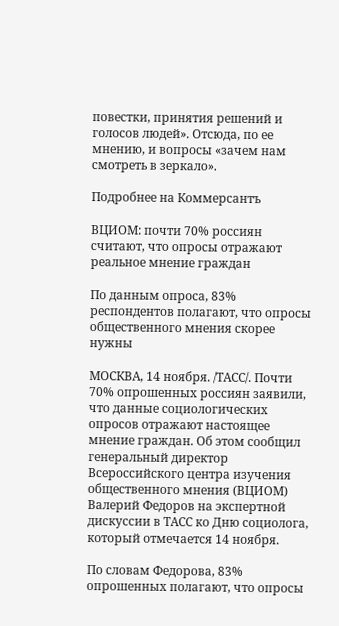повестки, принятия решений и голосов людей». Отсюда, по ее мнению, и вопросы «зачем нам смотреть в зеркало».

Подробнее на Коммерсантъ

ВЦИОМ: почти 70% россиян считают, что опросы отражают реальное мнение граждан

По данным опроса, 83% респондентов полагают, что опросы общественного мнения скорее нужны

МОСКВА, 14 ноября. /ТАСС/. Почти 70% опрошенных россиян заявили, что данные социологических опросов отражают настоящее мнение граждан. Об этом сообщил генеральный директор Всероссийского центра изучения общественного мнения (ВЦИОМ) Валерий Федоров на экспертной дискуссии в ТАСС ко Дню социолога, который отмечается 14 ноября.

По словам Федорова, 83% опрошенных полагают, что опросы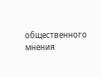общественного мнения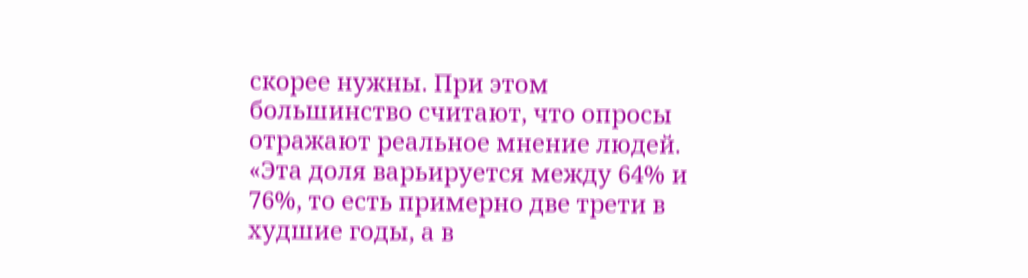скорее нужны. При этом большинство считают, что опросы отражают реальное мнение людей. «Эта доля варьируется между 64% и 76%, то есть примерно две трети в худшие годы, а в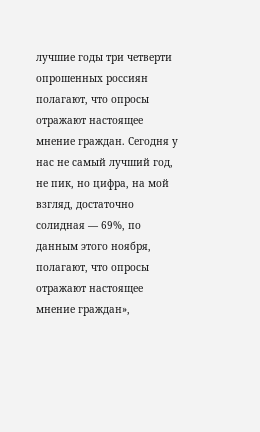лучшие годы три четверти опрошенных россиян полагают, что опросы отражают настоящее мнение граждан. Сегодня у нас не самый лучший год, не пик, но цифра, на мой взгляд, достаточно солидная — 69%, по данным этого ноября, полагают, что опросы отражают настоящее мнение граждан»,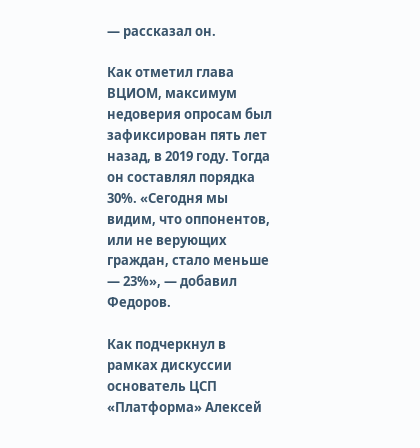— рассказал он.

Как отметил глава ВЦИОМ, максимум недоверия опросам был зафиксирован пять лет назад, в 2019 году. Тогда он составлял порядка 30%. «Сегодня мы видим, что оппонентов, или не верующих граждан, стало меньше — 23%», — добавил Федоров.

Как подчеркнул в рамках дискуссии основатель ЦСП «Платформа» Алексей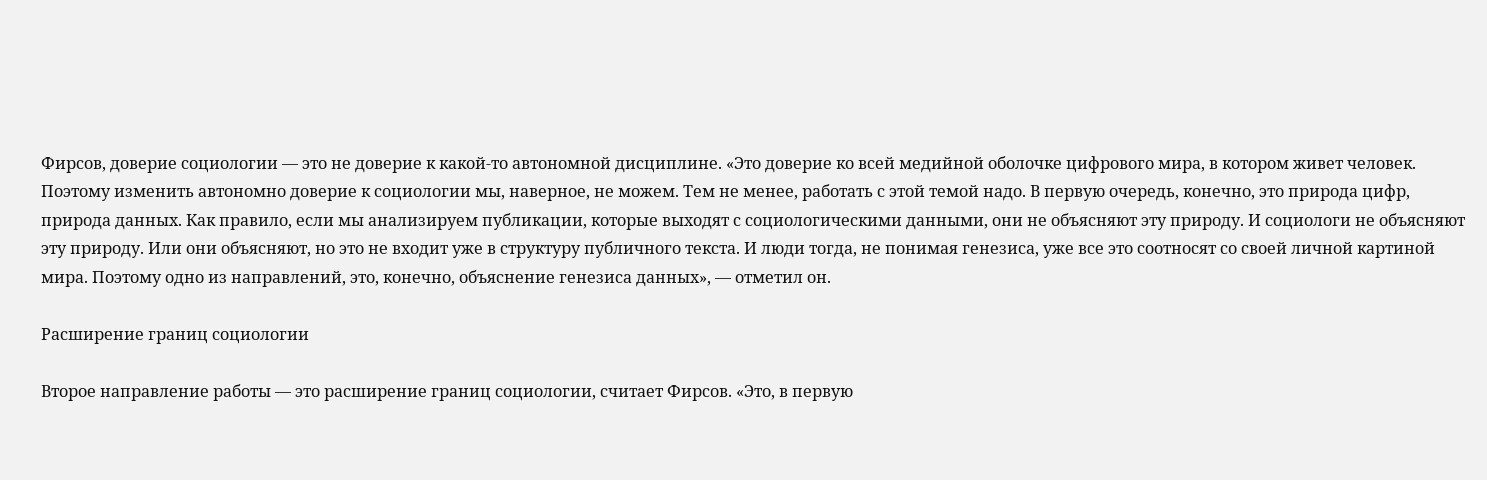Фирсов, доверие социологии — это не доверие к какой-то автономной дисциплине. «Это доверие ко всей медийной оболочке цифрового мира, в котором живет человек. Поэтому изменить автономно доверие к социологии мы, наверное, не можем. Тем не менее, работать с этой темой надо. В первую очередь, конечно, это природа цифр, природа данных. Как правило, если мы анализируем публикации, которые выходят с социологическими данными, они не объясняют эту природу. И социологи не объясняют эту природу. Или они объясняют, но это не входит уже в структуру публичного текста. И люди тогда, не понимая генезиса, уже все это соотносят со своей личной картиной мира. Поэтому одно из направлений, это, конечно, объяснение генезиса данных», — отметил он.

Расширение границ социологии

Второе направление работы — это расширение границ социологии, считает Фирсов. «Это, в первую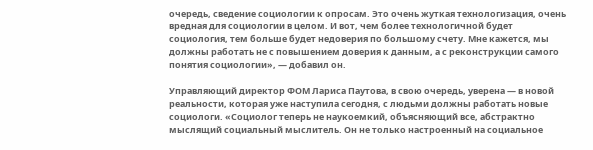очередь, сведение социологии к опросам. Это очень жуткая технологизация, очень вредная для социологии в целом. И вот, чем более технологичной будет социология, тем больше будет недоверия по большому счету. Мне кажется, мы должны работать не с повышением доверия к данным, а с реконструкции самого понятия социологии», — добавил он.

Управляющий директор ФОМ Лариса Паутова, в свою очередь, уверена — в новой реальности, которая уже наступила сегодня, с людьми должны работать новые социологи. «Социолог теперь не наукоемкий, объясняющий все, абстрактно мыслящий социальный мыслитель. Он не только настроенный на социальное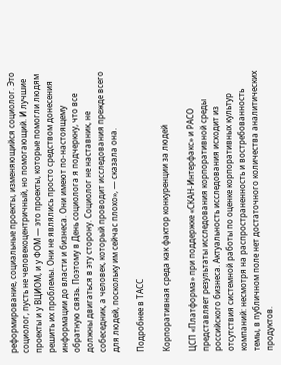реформирование, социальные проекты, изменяющийся социолог. Это социолог, пусть не человекоцентричный, но помогающий. И лучшие проекты и у ВЦИОМ, и у ФОМ — это проекты, которые помогли людям решить их проблемы. Они не являлись просто средством донесения информации до власти и бизнеса. Они имеют по-настоящему обратную связь. Поэтому в День социолога я подчеркну, что все должны двигаться в эту сторону. Социолог не наставник, не собеседник, а человек, который проводит исследования прежде всего для людей, поскольку им сейчас плохо», — сказала она.

Подробнее в ТАСС

Корпоративная среда как фактор конкуренции за людей

ЦСП «Платформа» при поддержке «СКАН-Интерфакс» и РАСО представляет результаты исследования корпоративной среды российского бизнеса. Актуальность исследования исходит из отсутствия системной работы по оценке корпоративных культур компаний: несмотря на распространенность и востребованность темы, в публичном поле нет достаточного количества аналитических продуктов.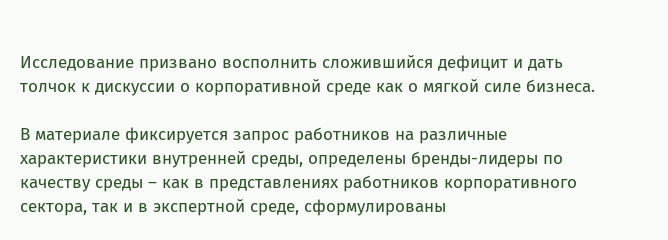Исследование призвано восполнить сложившийся дефицит и дать толчок к дискуссии о корпоративной среде как о мягкой силе бизнеса.

В материале фиксируется запрос работников на различные характеристики внутренней среды, определены бренды-лидеры по качеству среды – как в представлениях работников корпоративного сектора, так и в экспертной среде, сформулированы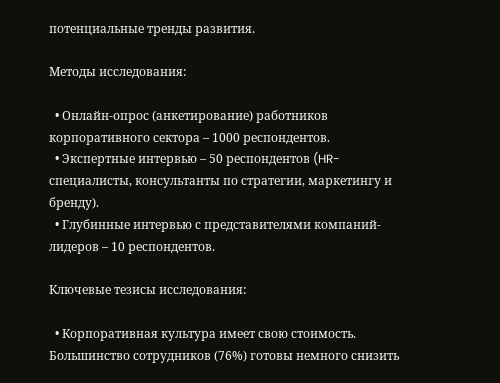потенциальные тренды развития.

Методы исследования:

  • Онлайн-опрос (анкетирование) работников корпоративного сектора – 1000 респондентов.
  • Экспертные интервью – 50 респондентов (HR-специалисты, консультанты по стратегии, маркетингу и бренду).
  • Глубинные интервью с представителями компаний-лидеров – 10 респондентов.

Ключевые тезисы исследования:

  • Корпоративная культура имеет свою стоимость. Большинство сотрудников (76%) готовы немного снизить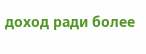доход ради более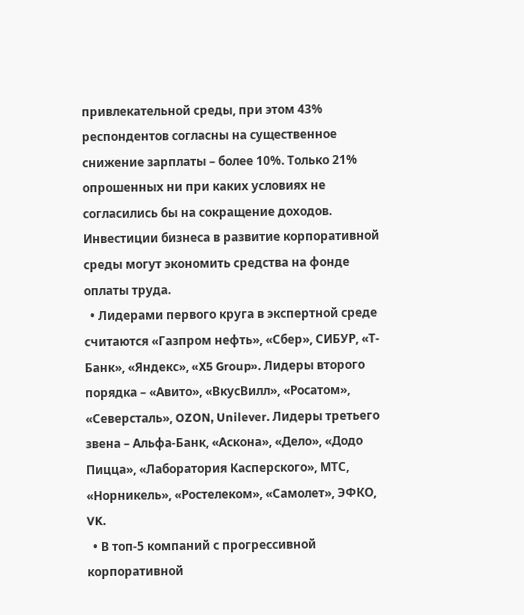привлекательной среды, при этом 43% респондентов согласны на существенное снижение зарплаты – более 10%. Только 21% опрошенных ни при каких условиях не согласились бы на сокращение доходов. Инвестиции бизнеса в развитие корпоративной среды могут экономить средства на фонде оплаты труда.
  • Лидерами первого круга в экспертной среде считаются «Газпром нефть», «Сбер», СИБУР, «Т-Банк», «Яндекс», «X5 Group». Лидеры второго порядка – «Авито», «ВкусВилл», «Росатом», «Северсталь», OZON, Unilever. Лидеры третьего звена – Альфа-Банк, «Аскона», «Дело», «Додо Пицца», «Лаборатория Касперского», МТС, «Норникель», «Ростелеком», «Самолет», ЭФКО, VK.
  • В топ-5 компаний с прогрессивной корпоративной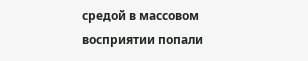средой в массовом восприятии попали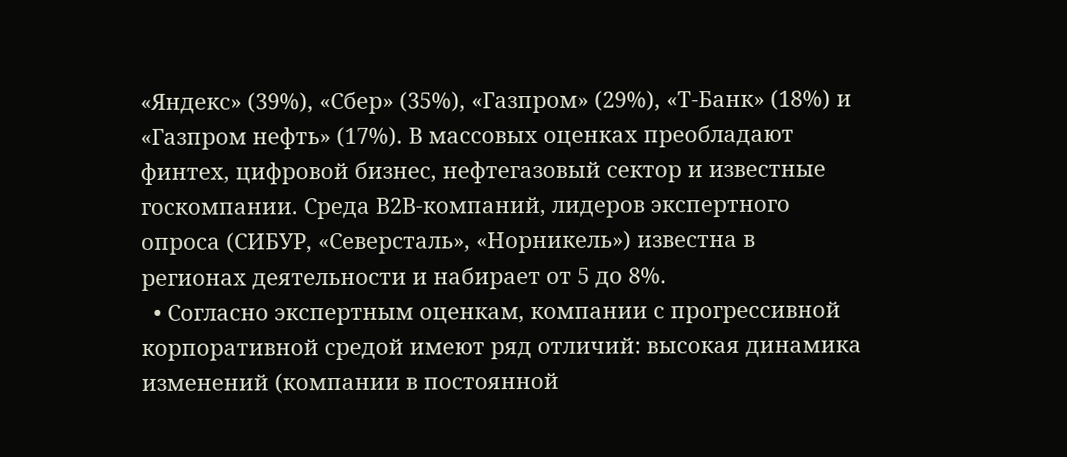«Яндекс» (39%), «Сбер» (35%), «Газпром» (29%), «Т-Банк» (18%) и «Газпром нефть» (17%). В массовых оценках преобладают финтех, цифровой бизнес, нефтегазовый сектор и известные госкомпании. Среда В2В-компаний, лидеров экспертного опроса (СИБУР, «Северсталь», «Норникель») известна в регионах деятельности и набирает от 5 до 8%.
  • Согласно экспертным оценкам, компании с прогрессивной корпоративной средой имеют ряд отличий: высокая динамика изменений (компании в постоянной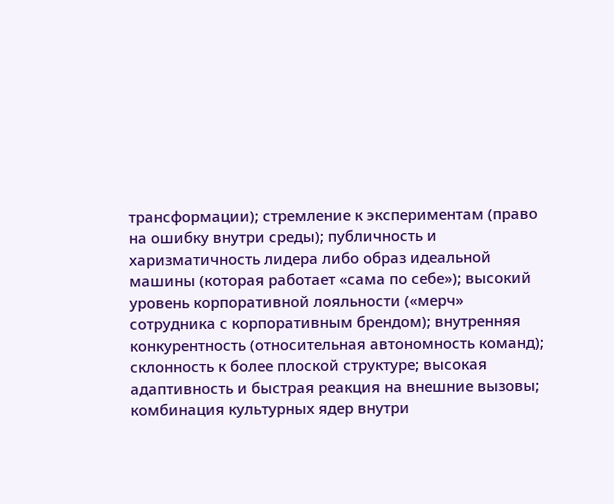трансформации); стремление к экспериментам (право на ошибку внутри среды); публичность и харизматичность лидера либо образ идеальной машины (которая работает «сама по себе»); высокий уровень корпоративной лояльности («мерч» сотрудника с корпоративным брендом); внутренняя конкурентность (относительная автономность команд); склонность к более плоской структуре; высокая адаптивность и быстрая реакция на внешние вызовы; комбинация культурных ядер внутри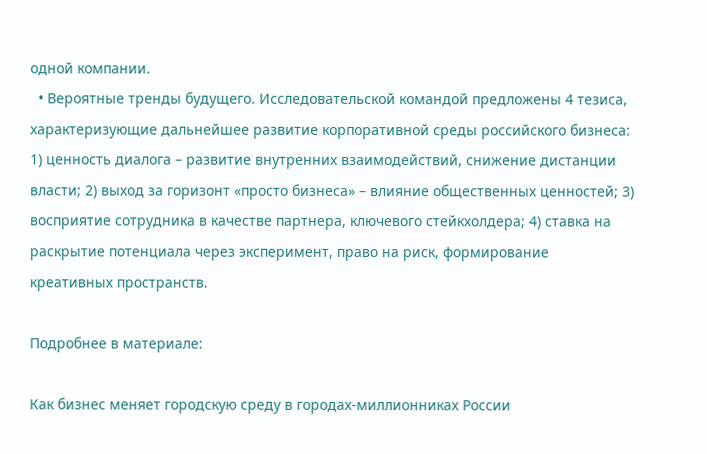одной компании.
  • Вероятные тренды будущего. Исследовательской командой предложены 4 тезиса, характеризующие дальнейшее развитие корпоративной среды российского бизнеса: 1) ценность диалога – развитие внутренних взаимодействий, снижение дистанции власти; 2) выход за горизонт «просто бизнеса» – влияние общественных ценностей; 3) восприятие сотрудника в качестве партнера, ключевого стейкхолдера; 4) ставка на раскрытие потенциала через эксперимент, право на риск, формирование креативных пространств.

Подробнее в материале:

Как бизнес меняет городскую среду в городах-миллионниках России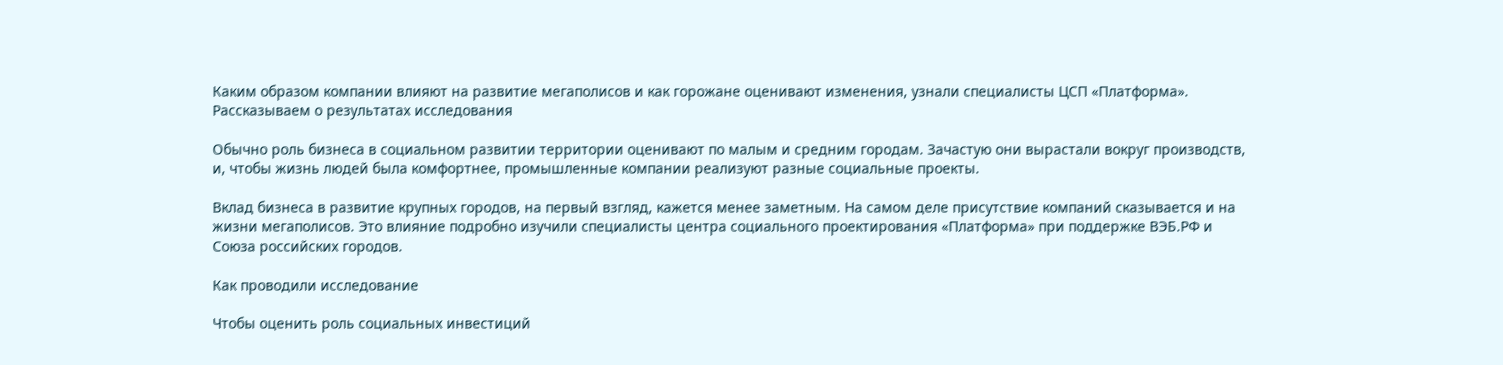Каким образом компании влияют на развитие мегаполисов и как горожане оценивают изменения, узнали специалисты ЦСП «Платформа». Рассказываем о результатах исследования

Обычно роль бизнеса в социальном развитии территории оценивают по малым и средним городам. Зачастую они вырастали вокруг производств, и, чтобы жизнь людей была комфортнее, промышленные компании реализуют разные социальные проекты.

Вклад бизнеса в развитие крупных городов, на первый взгляд, кажется менее заметным. На самом деле присутствие компаний сказывается и на жизни мегаполисов. Это влияние подробно изучили специалисты центра социального проектирования «Платформа» при поддержке ВЭБ.РФ и Союза российских городов.

Как проводили исследование

Чтобы оценить роль социальных инвестиций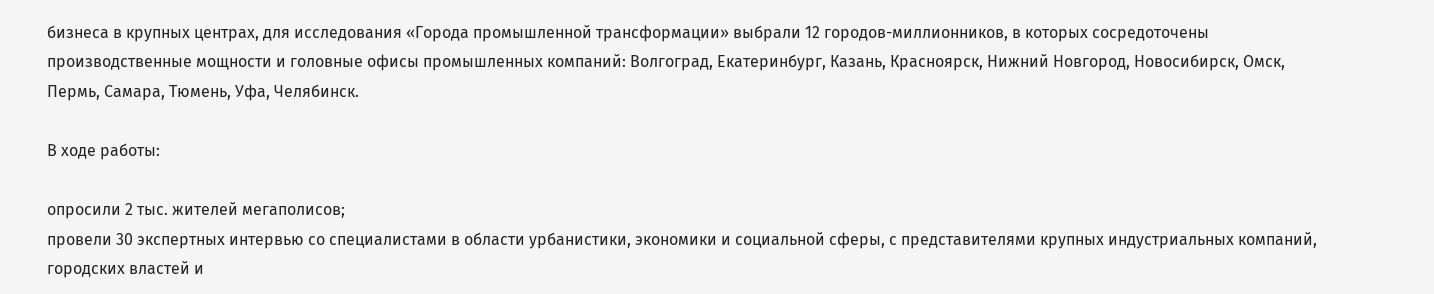бизнеса в крупных центрах, для исследования «Города промышленной трансформации» выбрали 12 городов-миллионников, в которых сосредоточены производственные мощности и головные офисы промышленных компаний: Волгоград, Екатеринбург, Казань, Красноярск, Нижний Новгород, Новосибирск, Омск, Пермь, Самара, Тюмень, Уфа, Челябинск.

В ходе работы:

опросили 2 тыс. жителей мегаполисов;
провели 30 экспертных интервью со специалистами в области урбанистики, экономики и социальной сферы, с представителями крупных индустриальных компаний, городских властей и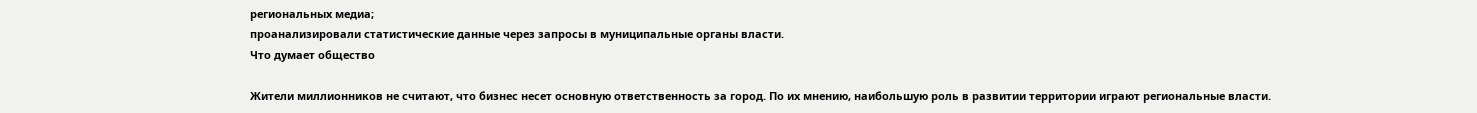региональных медиа;
проанализировали статистические данные через запросы в муниципальные органы власти.
Что думает общество

Жители миллионников не считают, что бизнес несет основную ответственность за город. По их мнению, наибольшую роль в развитии территории играют региональные власти.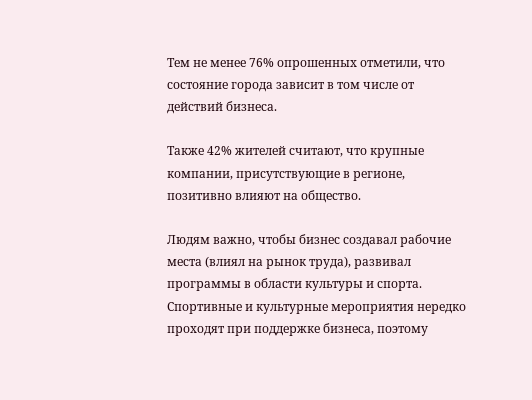Тем не менее 76% опрошенных отметили, что состояние города зависит в том числе от действий бизнеса.

Также 42% жителей считают, что крупные компании, присутствующие в регионе, позитивно влияют на общество.

Людям важно, чтобы бизнес создавал рабочие места (влиял на рынок труда), развивал программы в области культуры и спорта. Спортивные и культурные мероприятия нередко проходят при поддержке бизнеса, поэтому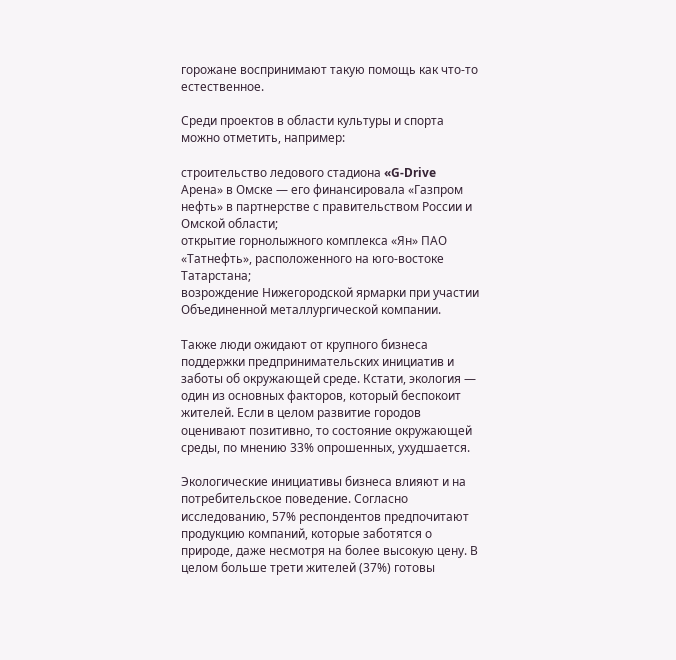горожане воспринимают такую помощь как что-то естественное.

Среди проектов в области культуры и спорта можно отметить, например:

строительство ледового стадиона «G-Drive Арена» в Омске — его финансировала «Газпром нефть» в партнерстве с правительством России и Омской области;
открытие горнолыжного комплекса «Ян» ПАО «Татнефть», расположенного на юго-востоке Татарстана;
возрождение Нижегородской ярмарки при участии Объединенной металлургической компании.

Также люди ожидают от крупного бизнеса поддержки предпринимательских инициатив и заботы об окружающей среде. Кстати, экология — один из основных факторов, который беспокоит жителей. Если в целом развитие городов оценивают позитивно, то состояние окружающей среды, по мнению 33% опрошенных, ухудшается.

Экологические инициативы бизнеса влияют и на потребительское поведение. Согласно исследованию, 57% респондентов предпочитают продукцию компаний, которые заботятся о природе, даже несмотря на более высокую цену. В целом больше трети жителей (37%) готовы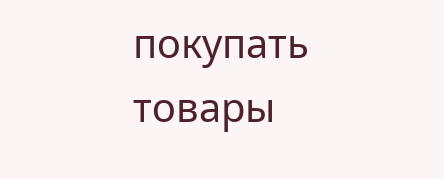покупать товары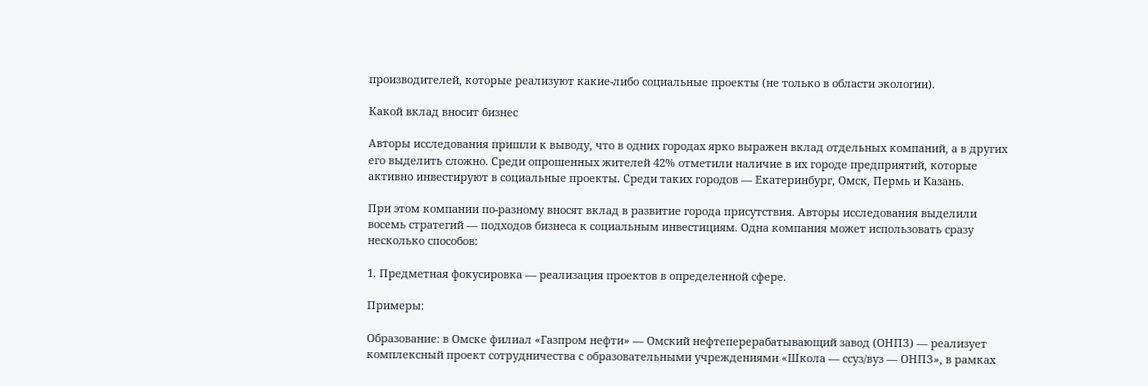производителей, которые реализуют какие-либо социальные проекты (не только в области экологии).

Какой вклад вносит бизнес

Авторы исследования пришли к выводу, что в одних городах ярко выражен вклад отдельных компаний, а в других его выделить сложно. Среди опрошенных жителей 42% отметили наличие в их городе предприятий, которые активно инвестируют в социальные проекты. Среди таких городов — Екатеринбург, Омск, Пермь и Казань.

При этом компании по-разному вносят вклад в развитие города присутствия. Авторы исследования выделили восемь стратегий — подходов бизнеса к социальным инвестициям. Одна компания может использовать сразу несколько способов:

1. Предметная фокусировка — реализация проектов в определенной сфере.

Примеры:

Образование: в Омске филиал «Газпром нефти» — Омский нефтеперерабатывающий завод (ОНПЗ) — реализует комплексный проект сотрудничества с образовательными учреждениями «Школа — ссуз/вуз — ОНПЗ», в рамках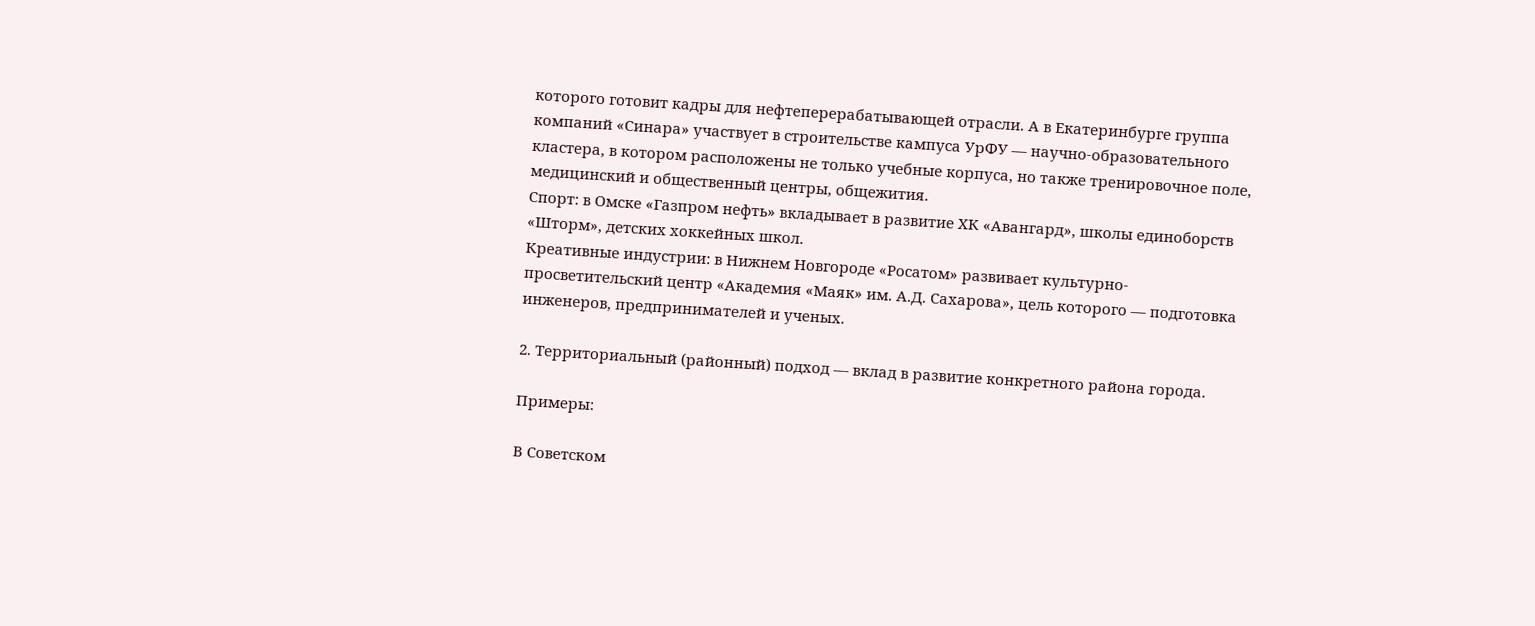которого готовит кадры для нефтеперерабатывающей отрасли. А в Екатеринбурге группа компаний «Синара» участвует в строительстве кампуса УрФУ — научно-образовательного кластера, в котором расположены не только учебные корпуса, но также тренировочное поле, медицинский и общественный центры, общежития.
Спорт: в Омске «Газпром нефть» вкладывает в развитие ХК «Авангард», школы единоборств «Шторм», детских хоккейных школ.
Креативные индустрии: в Нижнем Новгороде «Росатом» развивает культурно-просветительский центр «Академия «Маяк» им. А.Д. Сахарова», цель которого — подготовка инженеров, предпринимателей и ученых.

2. Территориальный (районный) подход — вклад в развитие конкретного района города.

Примеры:

В Советском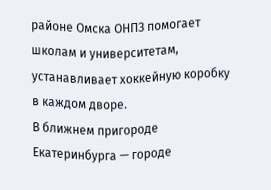районе Омска ОНПЗ помогает школам и университетам, устанавливает хоккейную коробку в каждом дворе.
В ближнем пригороде Екатеринбурга — городе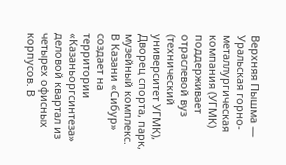Верхняя Пышма — Уральская горно-металлургическая компания (УГМК) поддерживает отраслевой вуз (технический университет УГМК), Дворец спорта, парк, музейный комплекс.
В Казани «Сибур» создает на территории «Казаньоргсинтеза» деловой квартал из четырех офисных корпусов. В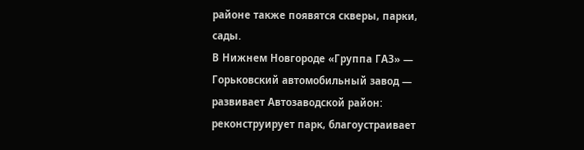районе также появятся скверы, парки, сады.
В Нижнем Новгороде «Группа ГАЗ» — Горьковский автомобильный завод — развивает Автозаводской район: реконструирует парк, благоустраивает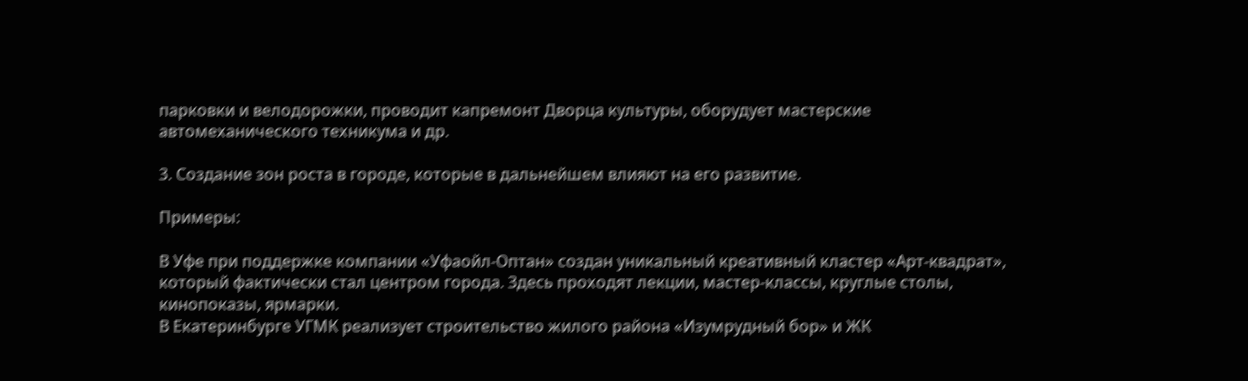парковки и велодорожки, проводит капремонт Дворца культуры, оборудует мастерские автомеханического техникума и др.

3. Создание зон роста в городе, которые в дальнейшем влияют на его развитие.

Примеры:

В Уфе при поддержке компании «Уфаойл-Оптан» создан уникальный креативный кластер «Арт-квадрат», который фактически стал центром города. Здесь проходят лекции, мастер-классы, круглые столы, кинопоказы, ярмарки.
В Екатеринбурге УГМК реализует строительство жилого района «Изумрудный бор» и ЖК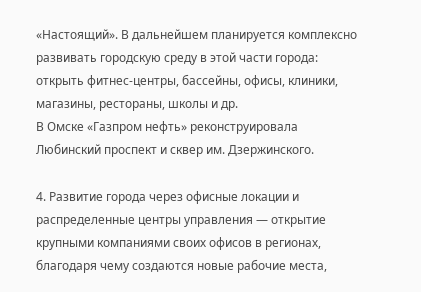«Настоящий». В дальнейшем планируется комплексно развивать городскую среду в этой части города: открыть фитнес-центры, бассейны, офисы, клиники, магазины, рестораны, школы и др.
В Омске «Газпром нефть» реконструировала Любинский проспект и сквер им. Дзержинского.

4. Развитие города через офисные локации и распределенные центры управления — открытие крупными компаниями своих офисов в регионах, благодаря чему создаются новые рабочие места,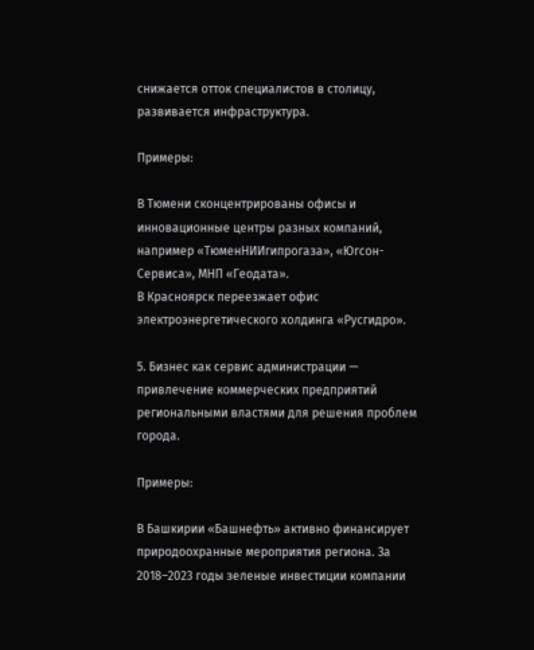снижается отток специалистов в столицу, развивается инфраструктура.

Примеры:

В Тюмени сконцентрированы офисы и инновационные центры разных компаний, например «ТюменНИИгипрогаза», «Югсон-Сервиса», МНП «Геодата».
В Красноярск переезжает офис электроэнергетического холдинга «Русгидро».

5. Бизнес как сервис администрации — привлечение коммерческих предприятий региональными властями для решения проблем города.

Примеры:

В Башкирии «Башнефть» активно финансирует природоохранные мероприятия региона. За 2018–2023 годы зеленые инвестиции компании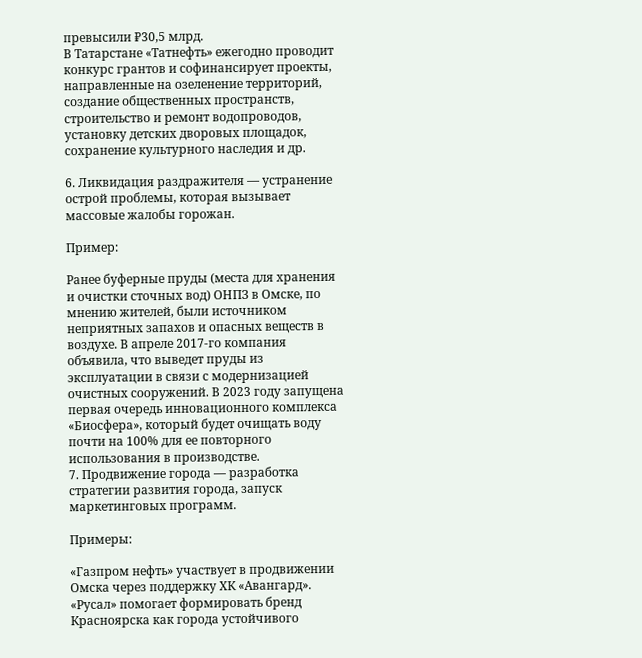превысили ₽30,5 млрд.
В Татарстане «Татнефть» ежегодно проводит конкурс грантов и софинансирует проекты, направленные на озеленение территорий, создание общественных пространств, строительство и ремонт водопроводов, установку детских дворовых площадок, сохранение культурного наследия и др.

6. Ликвидация раздражителя — устранение острой проблемы, которая вызывает массовые жалобы горожан.

Пример:

Ранее буферные пруды (места для хранения и очистки сточных вод) ОНПЗ в Омске, по мнению жителей, были источником неприятных запахов и опасных веществ в воздухе. В апреле 2017-го компания объявила, что выведет пруды из эксплуатации в связи с модернизацией очистных сооружений. В 2023 году запущена первая очередь инновационного комплекса «Биосфера», который будет очищать воду почти на 100% для ее повторного использования в производстве.
7. Продвижение города — разработка стратегии развития города, запуск маркетинговых программ.

Примеры:

«Газпром нефть» участвует в продвижении Омска через поддержку ХК «Авангард».
«Русал» помогает формировать бренд Красноярска как города устойчивого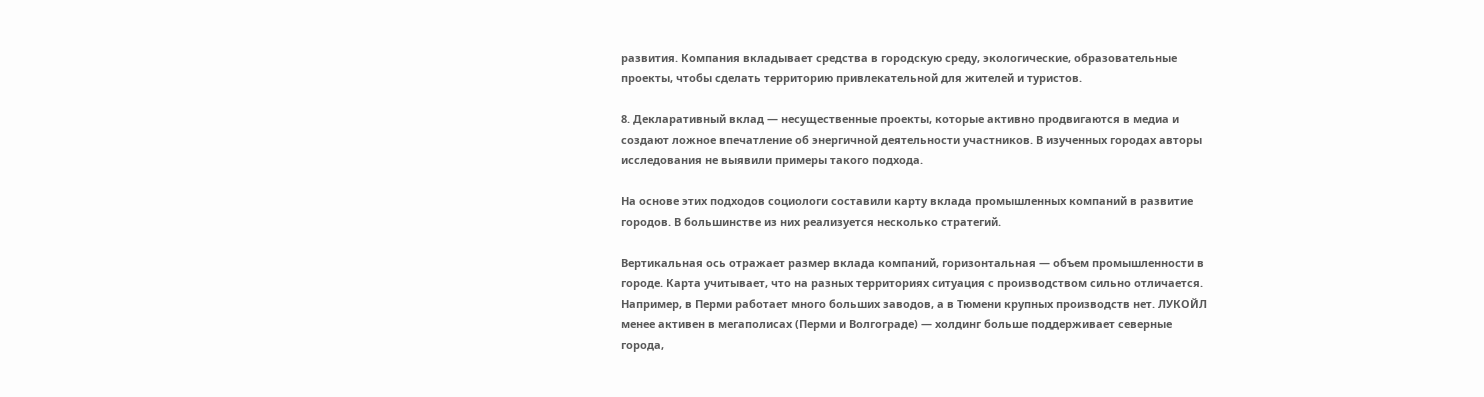развития. Компания вкладывает средства в городскую среду, экологические, образовательные проекты, чтобы сделать территорию привлекательной для жителей и туристов.

8. Декларативный вклад — несущественные проекты, которые активно продвигаются в медиа и создают ложное впечатление об энергичной деятельности участников. В изученных городах авторы исследования не выявили примеры такого подхода.

На основе этих подходов социологи составили карту вклада промышленных компаний в развитие городов. В большинстве из них реализуется несколько стратегий.

Вертикальная ось отражает размер вклада компаний, горизонтальная — объем промышленности в городе. Карта учитывает, что на разных территориях ситуация с производством сильно отличается. Например, в Перми работает много больших заводов, а в Тюмени крупных производств нет. ЛУКОЙЛ менее активен в мегаполисах (Перми и Волгограде) — холдинг больше поддерживает северные города,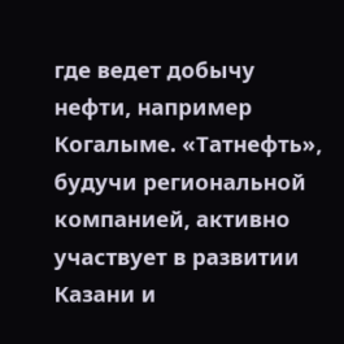где ведет добычу нефти, например Когалыме. «Татнефть», будучи региональной компанией, активно участвует в развитии Казани и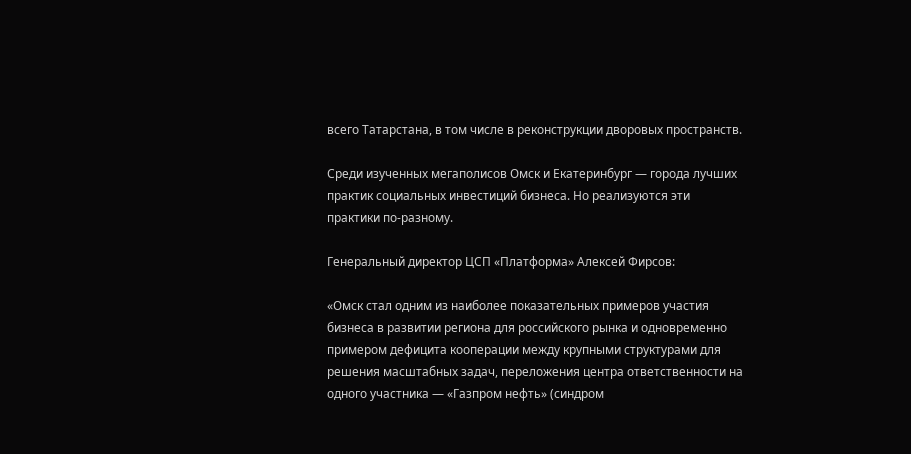всего Татарстана, в том числе в реконструкции дворовых пространств.

Среди изученных мегаполисов Омск и Екатеринбург — города лучших практик социальных инвестиций бизнеса. Но реализуются эти практики по-разному.

Генеральный директор ЦСП «Платформа» Алексей Фирсов:

«Омск стал одним из наиболее показательных примеров участия бизнеса в развитии региона для российского рынка и одновременно примером дефицита кооперации между крупными структурами для решения масштабных задач, переложения центра ответственности на одного участника — «Газпром нефть» (синдром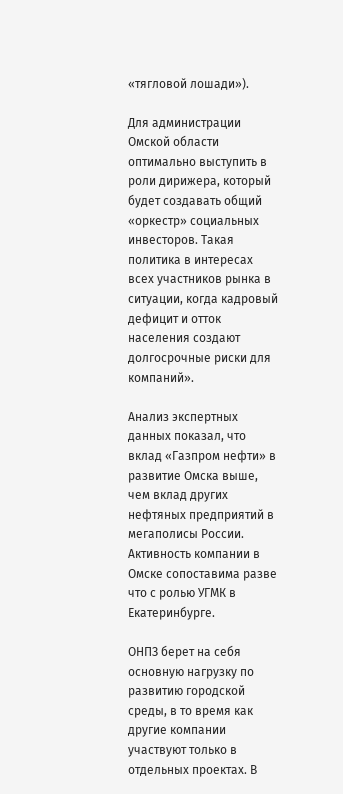«тягловой лошади»).

Для администрации Омской области оптимально выступить в роли дирижера, который будет создавать общий «оркестр» социальных инвесторов. Такая политика в интересах всех участников рынка в ситуации, когда кадровый дефицит и отток населения создают долгосрочные риски для компаний».

Анализ экспертных данных показал, что вклад «Газпром нефти» в развитие Омска выше, чем вклад других нефтяных предприятий в мегаполисы России. Активность компании в Омске сопоставима разве что с ролью УГМК в Екатеринбурге.

ОНПЗ берет на себя основную нагрузку по развитию городской среды, в то время как другие компании участвуют только в отдельных проектах. В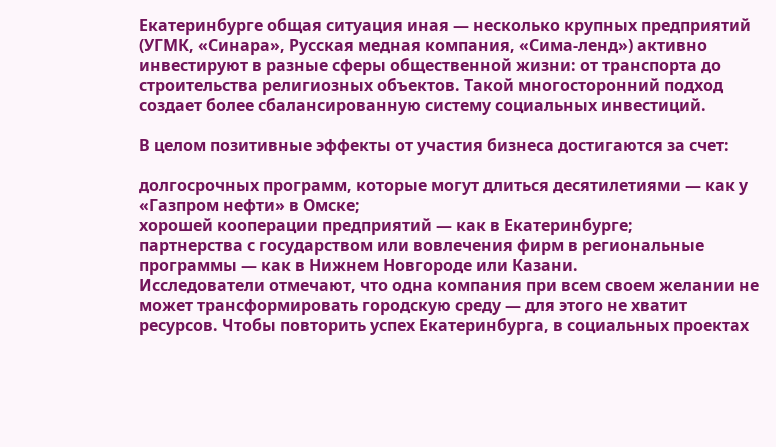Екатеринбурге общая ситуация иная — несколько крупных предприятий (УГМК, «Синара», Русская медная компания, «Сима-ленд») активно инвестируют в разные сферы общественной жизни: от транспорта до строительства религиозных объектов. Такой многосторонний подход создает более сбалансированную систему социальных инвестиций.

В целом позитивные эффекты от участия бизнеса достигаются за счет:

долгосрочных программ, которые могут длиться десятилетиями — как у «Газпром нефти» в Омске;
хорошей кооперации предприятий — как в Екатеринбурге;
партнерства с государством или вовлечения фирм в региональные программы — как в Нижнем Новгороде или Казани.
Исследователи отмечают, что одна компания при всем своем желании не может трансформировать городскую среду — для этого не хватит ресурсов. Чтобы повторить успех Екатеринбурга, в социальных проектах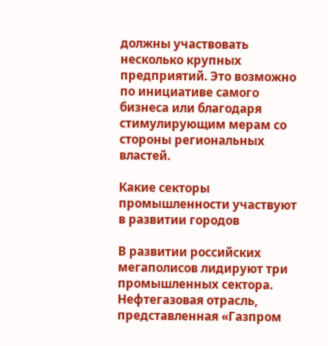должны участвовать несколько крупных предприятий. Это возможно по инициативе самого бизнеса или благодаря стимулирующим мерам со стороны региональных властей.

Какие секторы промышленности участвуют в развитии городов

В развитии российских мегаполисов лидируют три промышленных сектора. Нефтегазовая отрасль, представленная «Газпром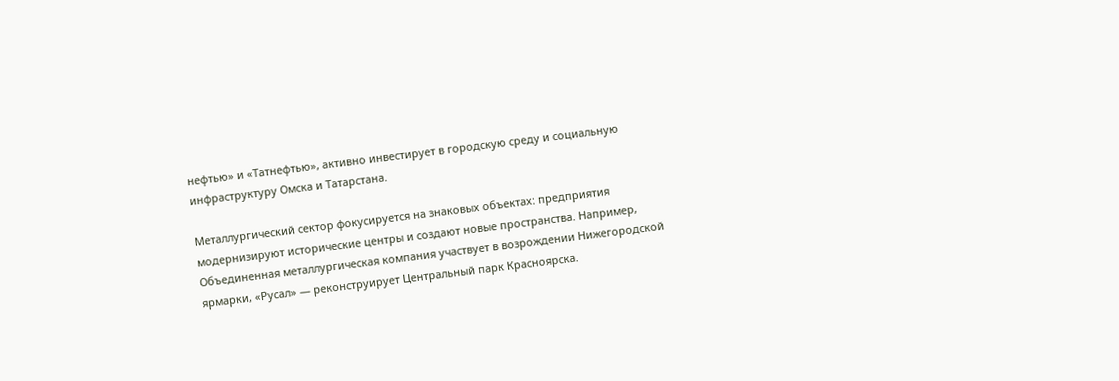нефтью» и «Татнефтью», активно инвестирует в городскую среду и социальную инфраструктуру Омска и Татарстана.

Металлургический сектор фокусируется на знаковых объектах: предприятия модернизируют исторические центры и создают новые пространства. Например, Объединенная металлургическая компания участвует в возрождении Нижегородской ярмарки, «Русал» — реконструирует Центральный парк Красноярска.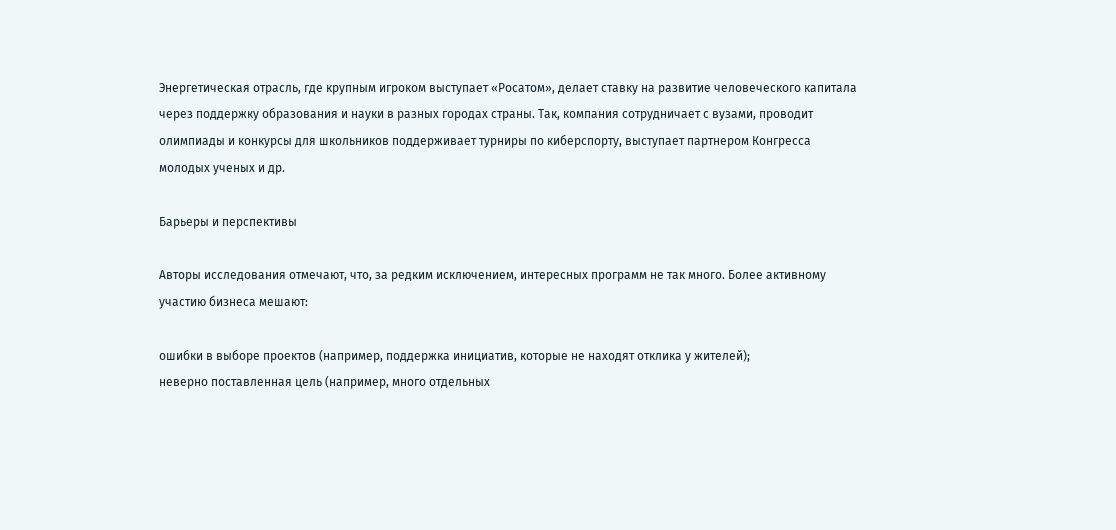Энергетическая отрасль, где крупным игроком выступает «Росатом», делает ставку на развитие человеческого капитала через поддержку образования и науки в разных городах страны. Так, компания сотрудничает с вузами, проводит олимпиады и конкурсы для школьников поддерживает турниры по киберспорту, выступает партнером Конгресса молодых ученых и др.

Барьеры и перспективы

Авторы исследования отмечают, что, за редким исключением, интересных программ не так много. Более активному участию бизнеса мешают:

ошибки в выборе проектов (например, поддержка инициатив, которые не находят отклика у жителей);
неверно поставленная цель (например, много отдельных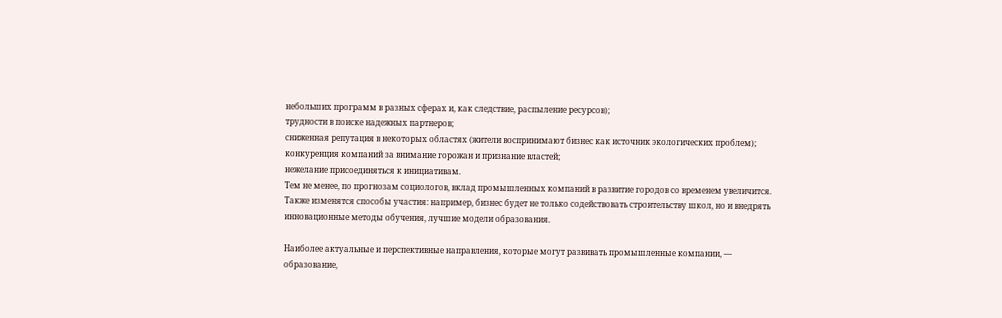небольших программ в разных сферах и, как следствие, распыление ресурсов);
трудности в поиске надежных партнеров;
сниженная репутация в некоторых областях (жители воспринимают бизнес как источник экологических проблем);
конкуренция компаний за внимание горожан и признание властей;
нежелание присоединяться к инициативам.
Тем не менее, по прогнозам социологов, вклад промышленных компаний в развитие городов со временем увеличится. Также изменятся способы участия: например, бизнес будет не только содействовать строительству школ, но и внедрять инновационные методы обучения, лучшие модели образования.

Наиболее актуальные и перспективные направления, которые могут развивать промышленные компании, — образование,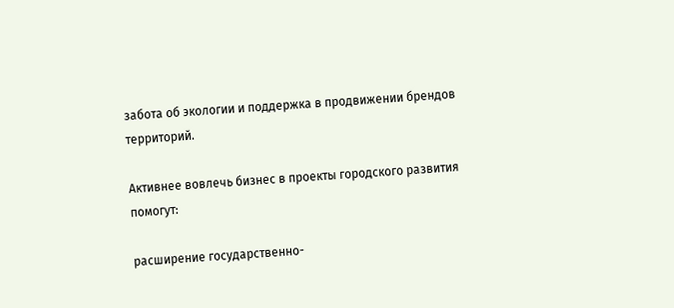забота об экологии и поддержка в продвижении брендов территорий.

Активнее вовлечь бизнес в проекты городского развития помогут:

расширение государственно-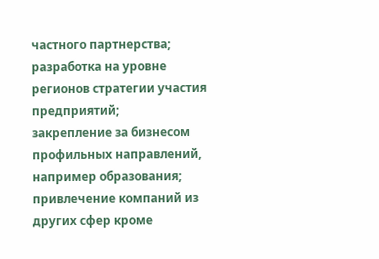частного партнерства;
разработка на уровне регионов стратегии участия предприятий;
закрепление за бизнесом профильных направлений, например образования;
привлечение компаний из других сфер кроме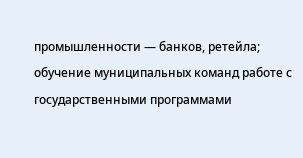промышленности — банков, ретейла;
обучение муниципальных команд работе с государственными программами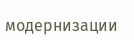модернизации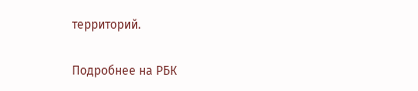территорий.

Подробнее на РБК